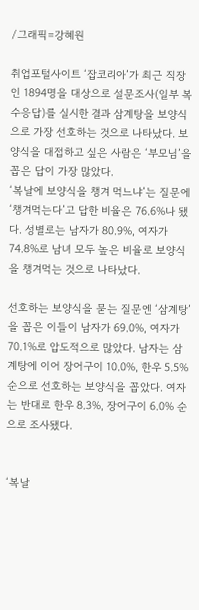/그래픽=강혜원

취업포털사이트 ‘잡코리아’가 최근 직장인 1894명을 대상으로 설문조사(일부 복수응답)를 실시한 결과 삼계탕을 보양식으로 가장 선호하는 것으로 나타났다. 보양식을 대접하고 싶은 사람은 ‘부모님’을 꼽은 답이 가장 많았다.
‘복날에 보양식을 챙겨 먹느냐’는 질문에 ‘챙겨먹는다’고 답한 비율은 76.6%나 됐다. 성별로는 남자가 80.9%, 여자가 74.8%로 남녀 모두 높은 비율로 보양식을 챙겨먹는 것으로 나타났다.

선호하는 보양식을 묻는 질문엔 ‘삼계탕’을 꼽은 이들이 남자가 69.0%, 여자가 70.1%로 압도적으로 많았다. 남자는 삼계탕에 이어 장어구이 10.0%, 한우 5.5% 순으로 선호하는 보양식을 꼽았다. 여자는 반대로 한우 8.3%, 장어구이 6.0% 순으로 조사됐다.


‘복날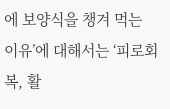에 보양식을 챙겨 먹는 이유’에 대해서는 ‘피로회복, 활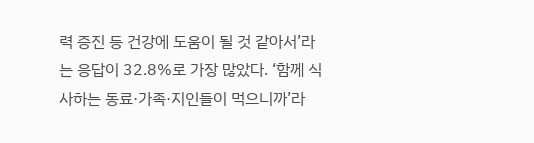력 증진 등 건강에 도움이 될 것 같아서’라는 응답이 32.8%로 가장 많았다. ‘함께 식사하는 동료·가족·지인들이 먹으니까’라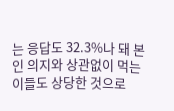는 응답도 32.3%나 돼 본인 의지와 상관없이 먹는 이들도 상당한 것으로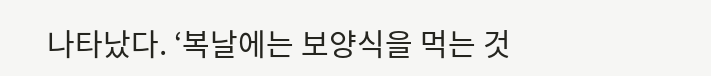나타났다. ‘복날에는 보양식을 먹는 것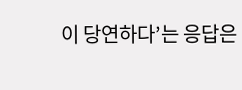이 당연하다’는 응답은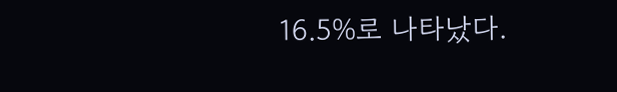16.5%로 나타났다.